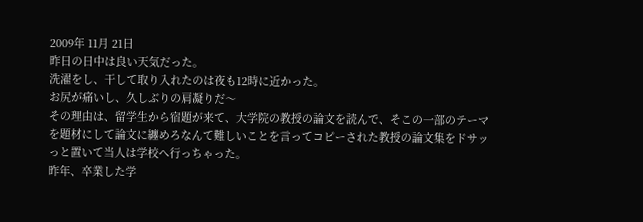2009年 11月 21日
昨日の日中は良い天気だった。
洗濯をし、干して取り入れたのは夜も12時に近かった。
お尻が痛いし、久しぶりの肩凝りだ〜
その理由は、留学生から宿題が来て、大学院の教授の論文を読んで、そこの一部のテーマを題材にして論文に纏めろなんて難しいことを言ってコピーされた教授の論文集をドサッっと置いて当人は学校へ行っちゃった。
昨年、卒業した学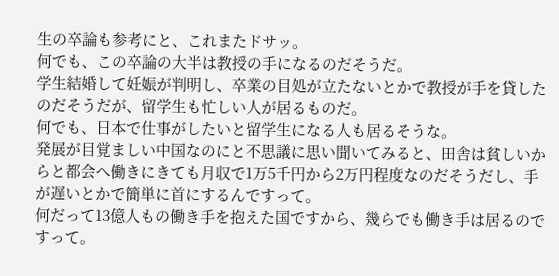生の卒論も参考にと、これまたドサッ。
何でも、この卒論の大半は教授の手になるのだそうだ。
学生結婚して妊娠が判明し、卒業の目処が立たないとかで教授が手を貸したのだそうだが、留学生も忙しい人が居るものだ。
何でも、日本で仕事がしたいと留学生になる人も居るそうな。
発展が目覚ましい中国なのにと不思議に思い聞いてみると、田舎は貧しいからと都会へ働きにきても月収で1万5千円から2万円程度なのだそうだし、手が遅いとかで簡単に首にするんですって。
何だって13億人もの働き手を抱えた国ですから、幾らでも働き手は居るのですって。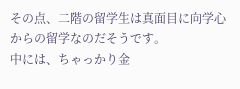その点、二階の留学生は真面目に向学心からの留学なのだそうです。
中には、ちゃっかり金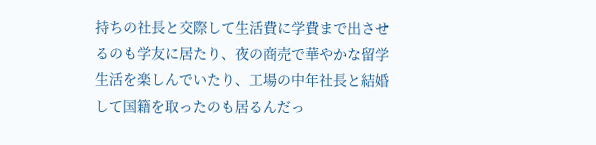持ちの社長と交際して生活費に学費まで出させるのも学友に居たり、夜の商売で華やかな留学生活を楽しんでいたり、工場の中年社長と結婚して国籍を取ったのも居るんだっ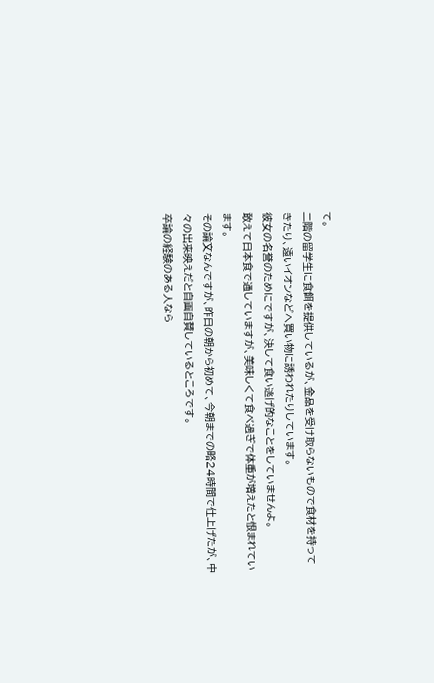て。
二階の留学生に食餌を提供しているが、金品を受け取らないもので食材を持ってきたり、遠いイオンなどへ買い物に誘われたりしています。
彼女の名誉のためにですが、決して食い逃げ的なことをしていませんよ。
敢えて日本食で通していますが、美味しくて食べ過ぎで体重が増えたと恨まれています。
その論文なんですが、昨日の朝から初めて、今朝までの略24時間で仕上げたが、中々の出来映えだと自画自賛しているところです。
卒論の経験のある人なら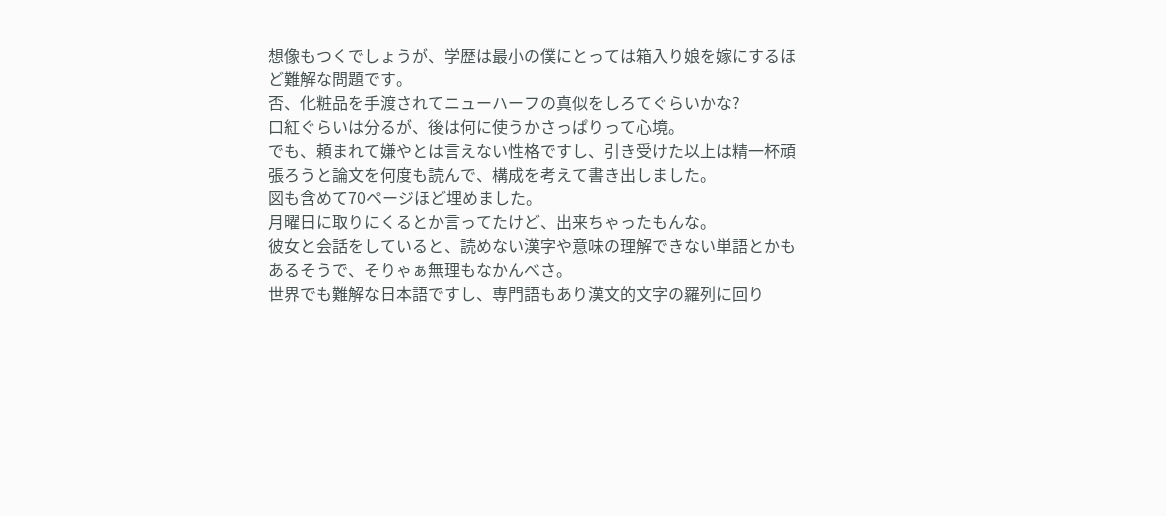想像もつくでしょうが、学歴は最小の僕にとっては箱入り娘を嫁にするほど難解な問題です。
否、化粧品を手渡されてニューハーフの真似をしろてぐらいかな?
口紅ぐらいは分るが、後は何に使うかさっぱりって心境。
でも、頼まれて嫌やとは言えない性格ですし、引き受けた以上は精一杯頑張ろうと論文を何度も読んで、構成を考えて書き出しました。
図も含めて70ページほど埋めました。
月曜日に取りにくるとか言ってたけど、出来ちゃったもんな。
彼女と会話をしていると、読めない漢字や意味の理解できない単語とかもあるそうで、そりゃぁ無理もなかんべさ。
世界でも難解な日本語ですし、専門語もあり漢文的文字の羅列に回り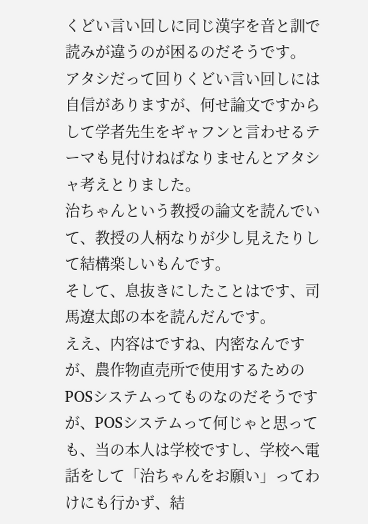くどい言い回しに同じ漢字を音と訓で読みが違うのが困るのだそうです。
アタシだって回りくどい言い回しには自信がありますが、何せ論文ですからして学者先生をギャフンと言わせるテーマも見付けねばなりませんとアタシャ考えとりました。
治ちゃんという教授の論文を読んでいて、教授の人柄なりが少し見えたりして結構楽しいもんです。
そして、息抜きにしたことはです、司馬遼太郎の本を読んだんです。
ええ、内容はですね、内密なんですが、農作物直売所で使用するためのPOSシステムってものなのだそうですが、POSシステムって何じゃと思っても、当の本人は学校ですし、学校へ電話をして「治ちゃんをお願い」ってわけにも行かず、結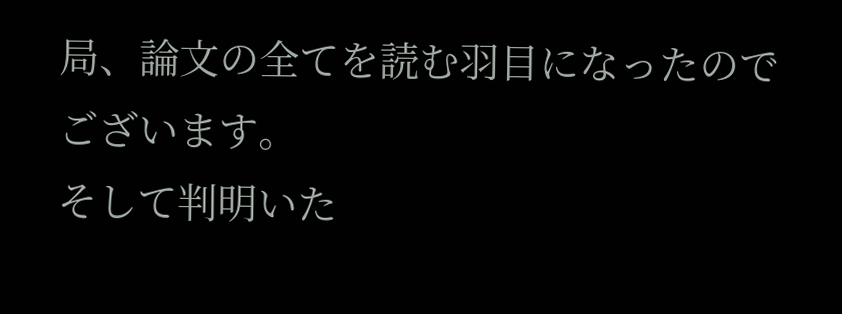局、論文の全てを読む羽目になったのでございます。
そして判明いた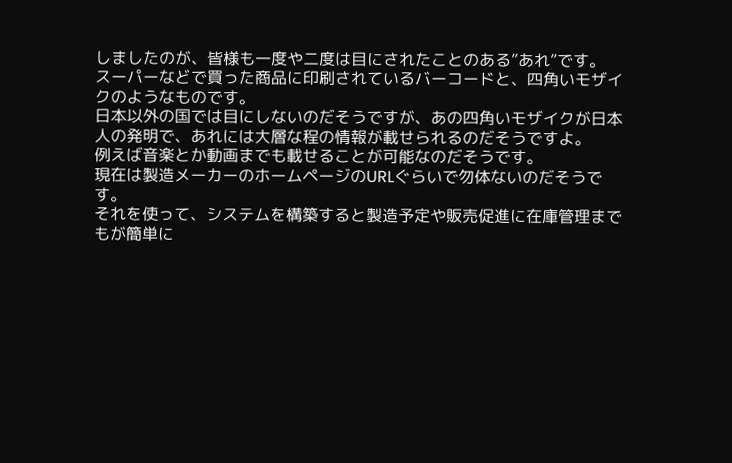しましたのが、皆様も一度や二度は目にされたことのある”あれ”です。
スーパーなどで買った商品に印刷されているバーコードと、四角いモザイクのようなものです。
日本以外の国では目にしないのだそうですが、あの四角いモザイクが日本人の発明で、あれには大層な程の情報が載せられるのだそうですよ。
例えば音楽とか動画までも載せることが可能なのだそうです。
現在は製造メーカーのホームページのURLぐらいで勿体ないのだそうです。
それを使って、システムを構築すると製造予定や販売促進に在庫管理までもが簡単に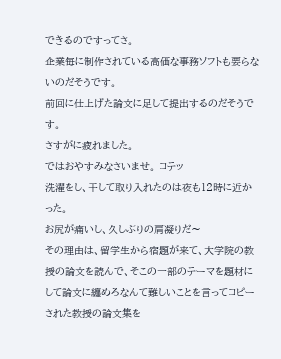できるのですってさ。
企業毎に制作されている高価な事務ソフトも要らないのだそうです。
前回に仕上げた論文に足して提出するのだそうです。
さすがに疲れました。
ではおやすみなさいませ。 コテッ
洗濯をし、干して取り入れたのは夜も12時に近かった。
お尻が痛いし、久しぶりの肩凝りだ〜
その理由は、留学生から宿題が来て、大学院の教授の論文を読んで、そこの一部のテーマを題材にして論文に纏めろなんて難しいことを言ってコピーされた教授の論文集を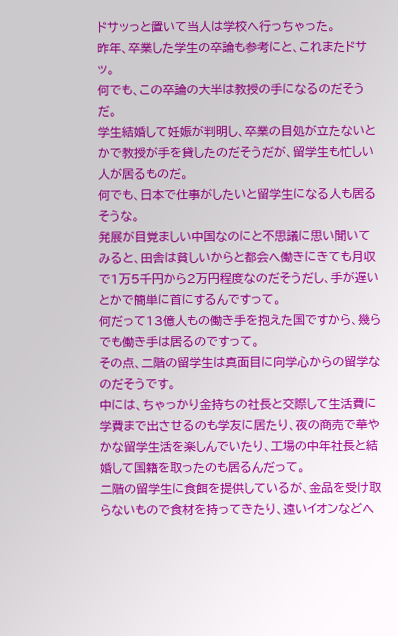ドサッっと置いて当人は学校へ行っちゃった。
昨年、卒業した学生の卒論も参考にと、これまたドサッ。
何でも、この卒論の大半は教授の手になるのだそうだ。
学生結婚して妊娠が判明し、卒業の目処が立たないとかで教授が手を貸したのだそうだが、留学生も忙しい人が居るものだ。
何でも、日本で仕事がしたいと留学生になる人も居るそうな。
発展が目覚ましい中国なのにと不思議に思い聞いてみると、田舎は貧しいからと都会へ働きにきても月収で1万5千円から2万円程度なのだそうだし、手が遅いとかで簡単に首にするんですって。
何だって13億人もの働き手を抱えた国ですから、幾らでも働き手は居るのですって。
その点、二階の留学生は真面目に向学心からの留学なのだそうです。
中には、ちゃっかり金持ちの社長と交際して生活費に学費まで出させるのも学友に居たり、夜の商売で華やかな留学生活を楽しんでいたり、工場の中年社長と結婚して国籍を取ったのも居るんだって。
二階の留学生に食餌を提供しているが、金品を受け取らないもので食材を持ってきたり、遠いイオンなどへ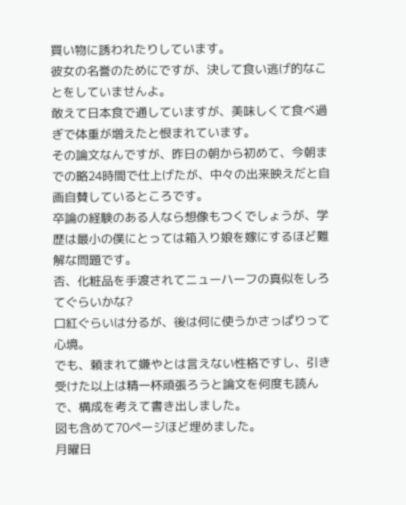買い物に誘われたりしています。
彼女の名誉のためにですが、決して食い逃げ的なことをしていませんよ。
敢えて日本食で通していますが、美味しくて食べ過ぎで体重が増えたと恨まれています。
その論文なんですが、昨日の朝から初めて、今朝までの略24時間で仕上げたが、中々の出来映えだと自画自賛しているところです。
卒論の経験のある人なら想像もつくでしょうが、学歴は最小の僕にとっては箱入り娘を嫁にするほど難解な問題です。
否、化粧品を手渡されてニューハーフの真似をしろてぐらいかな?
口紅ぐらいは分るが、後は何に使うかさっぱりって心境。
でも、頼まれて嫌やとは言えない性格ですし、引き受けた以上は精一杯頑張ろうと論文を何度も読んで、構成を考えて書き出しました。
図も含めて70ページほど埋めました。
月曜日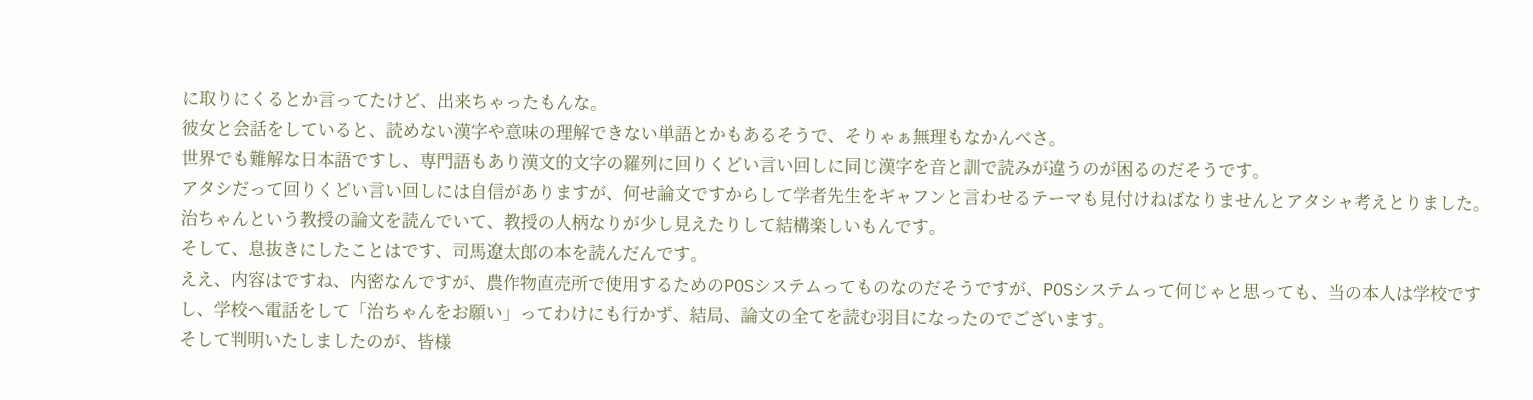に取りにくるとか言ってたけど、出来ちゃったもんな。
彼女と会話をしていると、読めない漢字や意味の理解できない単語とかもあるそうで、そりゃぁ無理もなかんべさ。
世界でも難解な日本語ですし、専門語もあり漢文的文字の羅列に回りくどい言い回しに同じ漢字を音と訓で読みが違うのが困るのだそうです。
アタシだって回りくどい言い回しには自信がありますが、何せ論文ですからして学者先生をギャフンと言わせるテーマも見付けねばなりませんとアタシャ考えとりました。
治ちゃんという教授の論文を読んでいて、教授の人柄なりが少し見えたりして結構楽しいもんです。
そして、息抜きにしたことはです、司馬遼太郎の本を読んだんです。
ええ、内容はですね、内密なんですが、農作物直売所で使用するためのPOSシステムってものなのだそうですが、POSシステムって何じゃと思っても、当の本人は学校ですし、学校へ電話をして「治ちゃんをお願い」ってわけにも行かず、結局、論文の全てを読む羽目になったのでございます。
そして判明いたしましたのが、皆様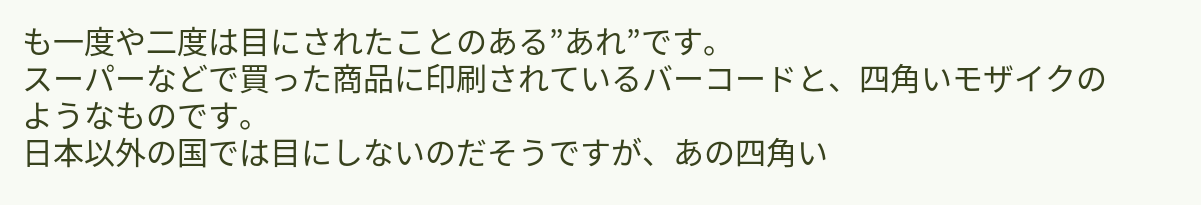も一度や二度は目にされたことのある”あれ”です。
スーパーなどで買った商品に印刷されているバーコードと、四角いモザイクのようなものです。
日本以外の国では目にしないのだそうですが、あの四角い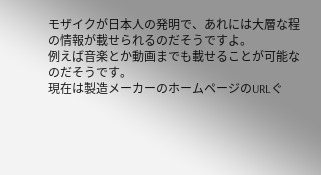モザイクが日本人の発明で、あれには大層な程の情報が載せられるのだそうですよ。
例えば音楽とか動画までも載せることが可能なのだそうです。
現在は製造メーカーのホームページのURLぐ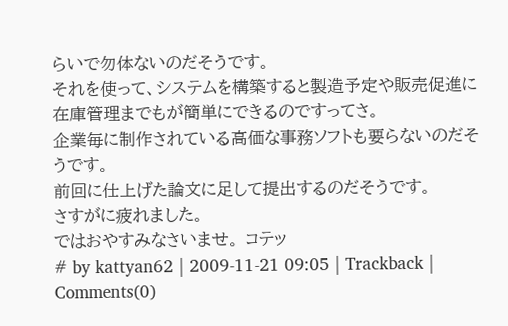らいで勿体ないのだそうです。
それを使って、システムを構築すると製造予定や販売促進に在庫管理までもが簡単にできるのですってさ。
企業毎に制作されている高価な事務ソフトも要らないのだそうです。
前回に仕上げた論文に足して提出するのだそうです。
さすがに疲れました。
ではおやすみなさいませ。 コテッ
# by kattyan62 | 2009-11-21 09:05 | Trackback | Comments(0)